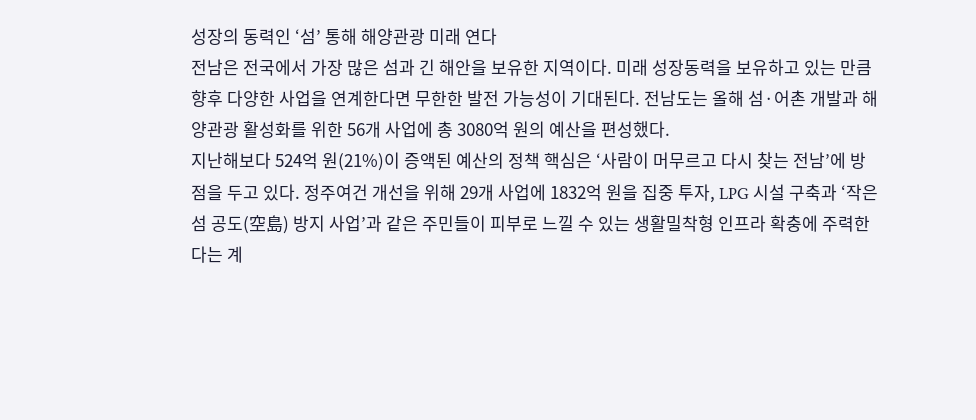성장의 동력인 ‘섬’ 통해 해양관광 미래 연다
전남은 전국에서 가장 많은 섬과 긴 해안을 보유한 지역이다. 미래 성장동력을 보유하고 있는 만큼 향후 다양한 사업을 연계한다면 무한한 발전 가능성이 기대된다. 전남도는 올해 섬·어촌 개발과 해양관광 활성화를 위한 56개 사업에 총 3080억 원의 예산을 편성했다.
지난해보다 524억 원(21%)이 증액된 예산의 정책 핵심은 ‘사람이 머무르고 다시 찾는 전남’에 방점을 두고 있다. 정주여건 개선을 위해 29개 사업에 1832억 원을 집중 투자, LPG 시설 구축과 ‘작은 섬 공도(空島) 방지 사업’과 같은 주민들이 피부로 느낄 수 있는 생활밀착형 인프라 확충에 주력한다는 계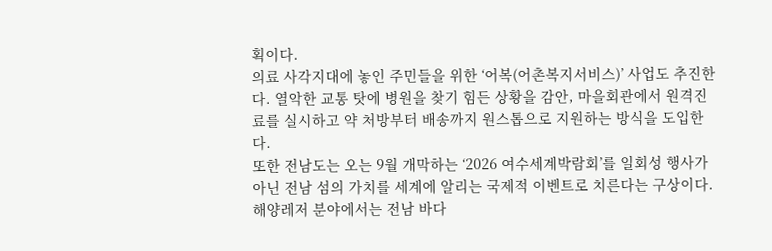획이다.
의료 사각지대에 놓인 주민들을 위한 ‘어복(어촌복지서비스)’ 사업도 추진한다. 열악한 교통 탓에 병원을 찾기 힘든 상황을 감안, 마을회관에서 원격진료를 실시하고 약 처방부터 배송까지 원스톱으로 지원하는 방식을 도입한다.
또한 전남도는 오는 9월 개막하는 ‘2026 여수세계박람회’를 일회성 행사가 아닌 전남 섬의 가치를 세계에 알리는 국제적 이벤트로 치른다는 구상이다. 해양레저 분야에서는 전남 바다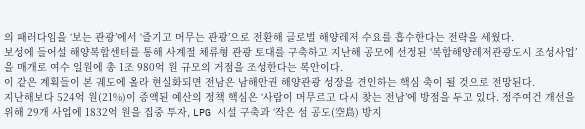의 패러다임을 ‘보는 관광’에서 ‘즐기고 머무는 관광’으로 전환해 글로벌 해양레저 수요를 흡수한다는 전략을 세웠다.
보성에 들어설 해양복합센터를 통해 사계절 체류형 관광 토대를 구축하고 지난해 공모에 선정된 ‘복합해양레저관광도시 조성사업’을 매개로 여수 일원에 총 1조 980억 원 규모의 거점을 조성한다는 복안이다.
이 같은 계획들이 본 궤도에 올라 현실화되면 전남은 남해안권 해양관광 성장을 견인하는 핵심 축이 될 것으로 전망된다.
지난해보다 524억 원(21%)이 증액된 예산의 정책 핵심은 ‘사람이 머무르고 다시 찾는 전남’에 방점을 두고 있다. 정주여건 개선을 위해 29개 사업에 1832억 원을 집중 투자, LPG 시설 구축과 ‘작은 섬 공도(空島) 방지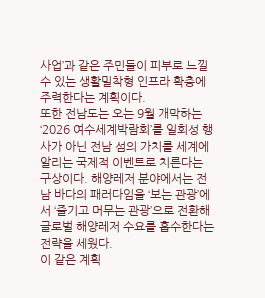사업’과 같은 주민들이 피부로 느낄 수 있는 생활밀착형 인프라 확충에 주력한다는 계획이다.
또한 전남도는 오는 9월 개막하는 ‘2026 여수세계박람회’를 일회성 행사가 아닌 전남 섬의 가치를 세계에 알리는 국제적 이벤트로 치른다는 구상이다. 해양레저 분야에서는 전남 바다의 패러다임을 ‘보는 관광’에서 ‘즐기고 머무는 관광’으로 전환해 글로벌 해양레저 수요를 흡수한다는 전략을 세웠다.
이 같은 계획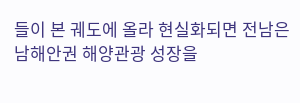들이 본 궤도에 올라 현실화되면 전남은 남해안권 해양관광 성장을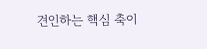견인하는 핵심 축이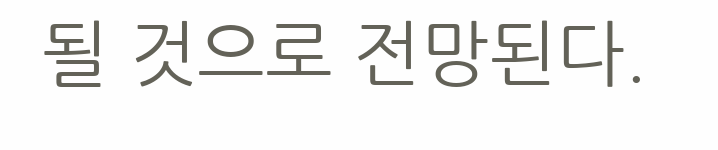될 것으로 전망된다.